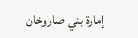إمارة بني صاروخان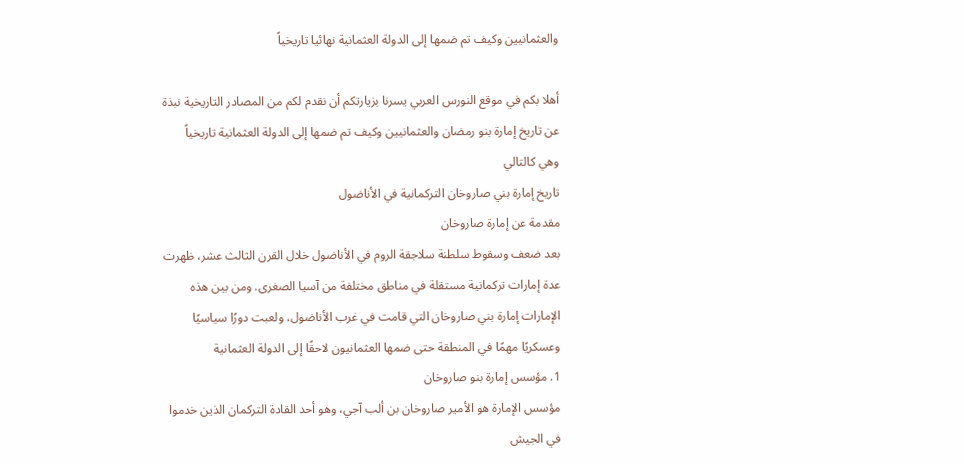والعثمانيين وكيف تم ضمها إلى الدولة العثمانية نهائيا تاريخياً

أهلا بكم في موقع النورس العربي يسرنا بزيارتكم أن نقدم لكم من المصادر التاريخية نبذة عن تاريخ إمارة بنو رمضان والعثمانيين وكيف تم ضمها إلى الدولة العثمانية تاريخياً
وهي كالتالي
تاريخ إمارة بني صاروخان التركمانية في الأناضول
مقدمة عن إمارة صاروخان
بعد ضعف وسقوط سلطنة سلاجقة الروم في الأناضول خلال القرن الثالث عشر، ظهرت عدة إمارات تركمانية مستقلة في مناطق مختلفة من آسيا الصغرى. ومن بين هذه الإمارات إمارة بني صاروخان التي قامت في غرب الأناضول، ولعبت دورًا سياسيًا وعسكريًا مهمًا في المنطقة حتى ضمها العثمانيون لاحقًا إلى الدولة العثمانية
1. مؤسس إمارة بنو صاروخان
مؤسس الإمارة هو الأمير صاروخان بن ألب آجي، وهو أحد القادة التركمان الذين خدموا في الجيش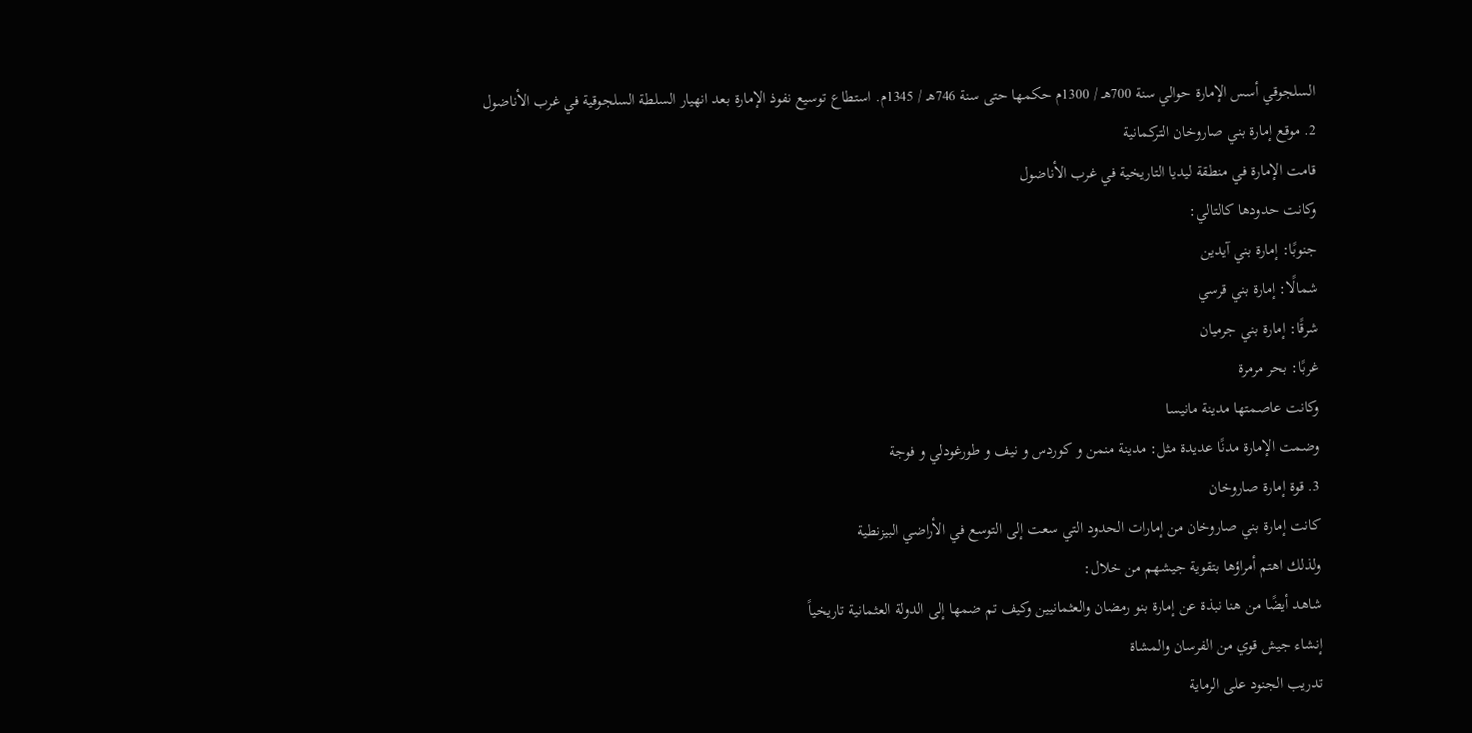السلجوقي أسس الإمارة حوالي سنة 700هـ / 1300م حكمها حتى سنة 746هـ / 1345م. استطاع توسيع نفوذ الإمارة بعد انهيار السلطة السلجوقية في غرب الأناضول
2. موقع إمارة بني صاروخان التركمانية
قامت الإمارة في منطقة ليديا التاريخية في غرب الأناضول
وكانت حدودها كالتالي:
جنوبًا: إمارة بني آيدين
شمالًا: إمارة بني قرسي
شرقًا: إمارة بني جرميان
غربًا: بحر مرمرة
وكانت عاصمتها مدينة مانيسا
وضمت الإمارة مدنًا عديدة مثل: مدينة منمن و كوردس و نيف و طورغودلي و فوجة
3. قوة إمارة صاروخان
كانت إمارة بني صاروخان من إمارات الحدود التي سعت إلى التوسع في الأراضي البيزنطية
ولذلك اهتم أمراؤها بتقوية جيشهم من خلال:
شاهد أيضًا من هنا نبذة عن إمارة بنو رمضان والعثمانيين وكيف تم ضمها إلى الدولة العثمانية تاريخياً
إنشاء جيش قوي من الفرسان والمشاة
تدريب الجنود على الرماية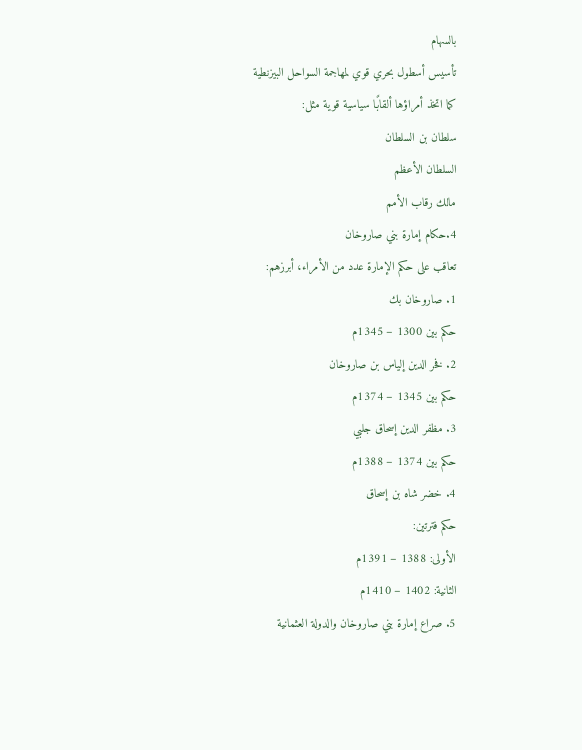بالسهام
تأسيس أسطول بحري قوي لمهاجمة السواحل البيزنطية
كما اتخذ أمراؤها ألقابًا سياسية قوية مثل:
سلطان بن السلطان
السلطان الأعظم
مالك رقاب الأمم
4.حكام إمارة بني صاروخان
تعاقب على حكم الإمارة عدد من الأمراء، أبرزهم:
1. صاروخان بك
حكم بين 1300 – 1345م
2. فخر الدين إلياس بن صاروخان
حكم بين 1345 – 1374م
3. مظفر الدين إسحاق جلبي
حكم بين 1374 – 1388م
4. خضر شاه بن إسحاق
حكم فترتين:
الأولى: 1388 – 1391م
الثانية: 1402 – 1410م
5. صراع إمارة بني صاروخان والدولة العثمانية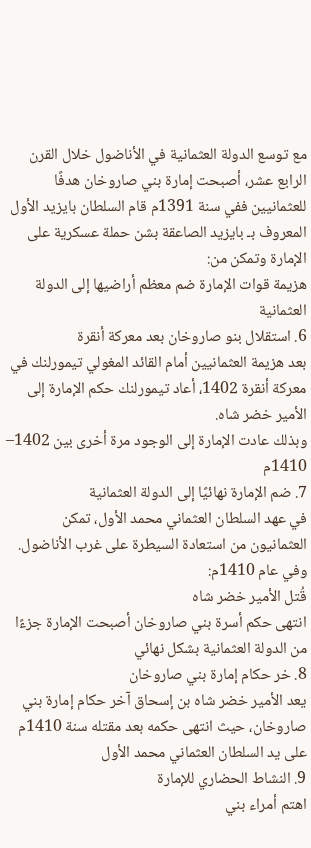مع توسع الدولة العثمانية في الأناضول خلال القرن الرابع عشر، أصبحت إمارة بني صاروخان هدفًا للعثمانيين ففي سنة 1391م قام السلطان بايزيد الأول المعروف بـ بايزيد الصاعقة بشن حملة عسكرية على الإمارة وتمكن من:
هزيمة قوات الإمارة ضم معظم أراضيها إلى الدولة العثمانية
6. استقلال بنو صاروخان بعد معركة أنقرة
بعد هزيمة العثمانيين أمام القائد المغولي تيمورلنك في معركة أنقرة 1402، أعاد تيمورلنك حكم الإمارة إلى الأمير خضر شاه.
وبذلك عادت الإمارة إلى الوجود مرة أخرى بين 1402– 1410م
7. ضم الإمارة نهائيًا إلى الدولة العثمانية
في عهد السلطان العثماني محمد الأول، تمكن العثمانيون من استعادة السيطرة على غرب الأناضول.
وفي عام 1410م:
قُتل الأمير خضر شاه
انتهى حكم أسرة بني صاروخان أصبحت الإمارة جزءًا من الدولة العثمانية بشكل نهائي
8. خر حكام إمارة بني صاروخان
يعد الأمير خضر شاه بن إسحاق آخر حكام إمارة بني صاروخان، حيث انتهى حكمه بعد مقتله سنة 1410م على يد السلطان العثماني محمد الأول
9. النشاط الحضاري للإمارة
اهتم أمراء بني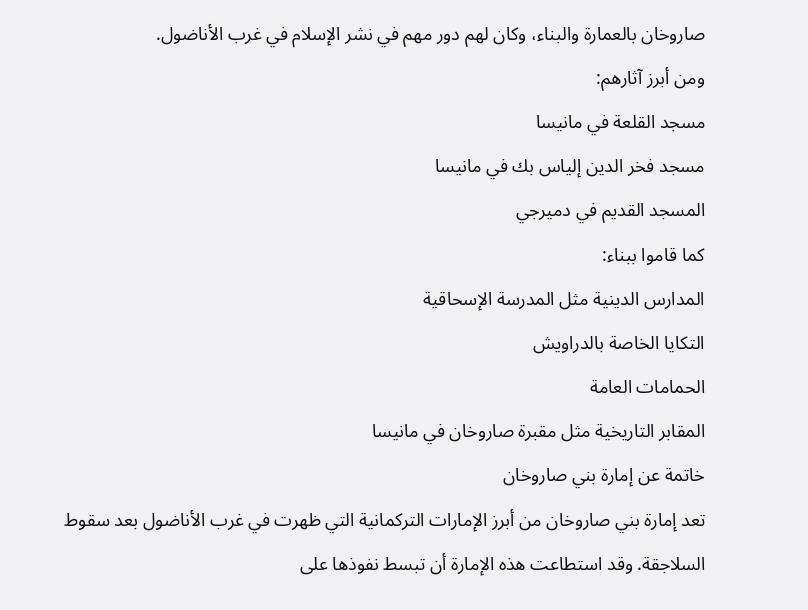صاروخان بالعمارة والبناء، وكان لهم دور مهم في نشر الإسلام في غرب الأناضول.
ومن أبرز آثارهم:
مسجد القلعة في مانيسا
مسجد فخر الدين إلياس بك في مانيسا
المسجد القديم في دميرجي
كما قاموا ببناء:
المدارس الدينية مثل المدرسة الإسحاقية
التكايا الخاصة بالدراويش
الحمامات العامة
المقابر التاريخية مثل مقبرة صاروخان في مانيسا
خاتمة عن إمارة بني صاروخان
تعد إمارة بني صاروخان من أبرز الإمارات التركمانية التي ظهرت في غرب الأناضول بعد سقوط السلاجقة. وقد استطاعت هذه الإمارة أن تبسط نفوذها على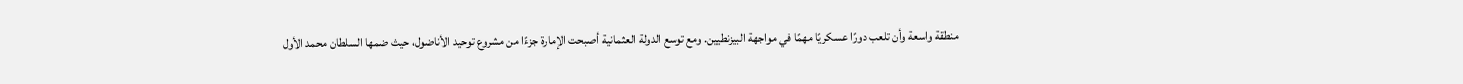منطقة واسعة وأن تلعب دورًا عسكريًا مهمًا في مواجهة البيزنطيين. ومع توسع الدولة العثمانية أصبحت الإمارة جزءًا من مشروع توحيد الأناضول، حيث ضمها السلطان محمد الأول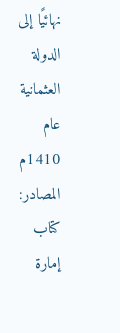نهائيًا إلى الدولة العثمانية عام 1410م
المصادر:
كتاب إمارة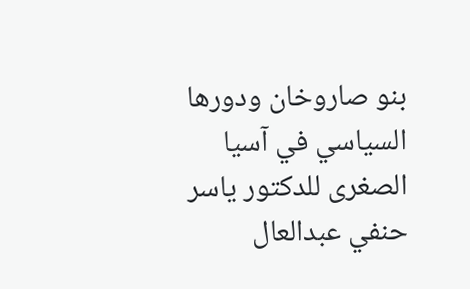بنو صاروخان ودورها السياسي في آسيا الصغرى للدكتور ياسر حنفي عبدالعال